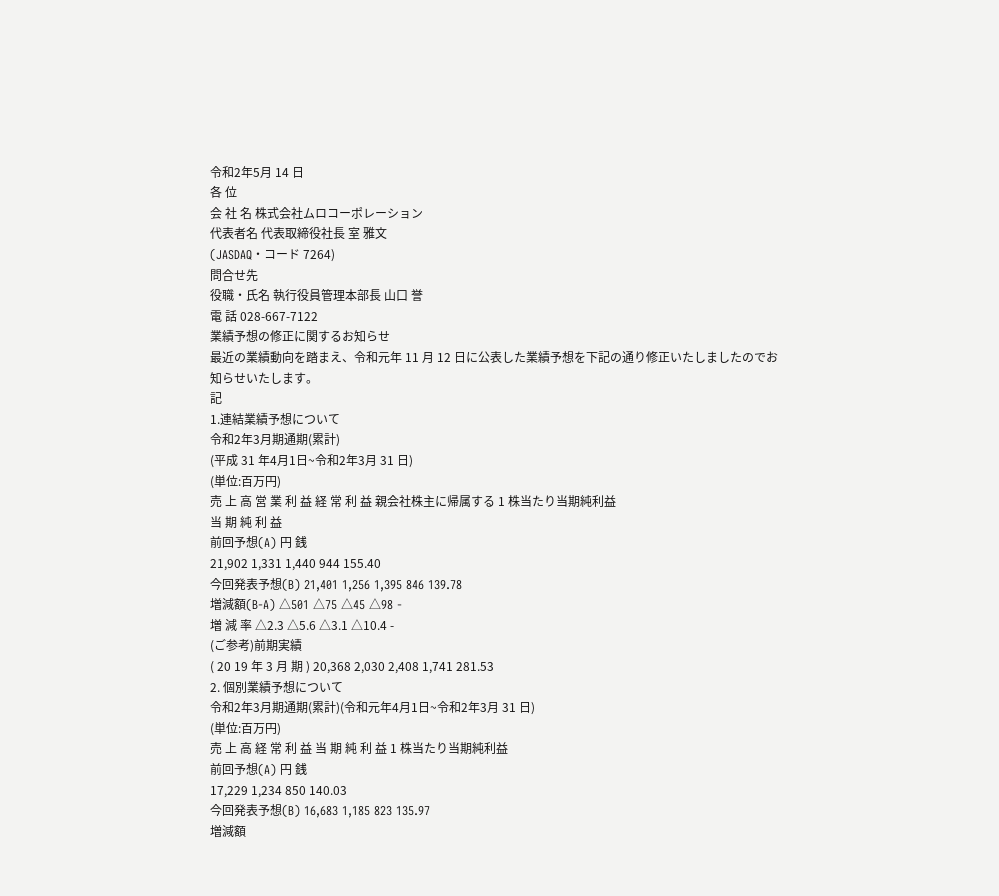令和2年5月 14 日
各 位
会 社 名 株式会社ムロコーポレーション
代表者名 代表取締役社長 室 雅文
(JASDAQ・コード 7264)
問合せ先
役職・氏名 執行役員管理本部長 山口 誉
電 話 028-667-7122
業績予想の修正に関するお知らせ
最近の業績動向を踏まえ、令和元年 11 月 12 日に公表した業績予想を下記の通り修正いたしましたのでお
知らせいたします。
記
1.連結業績予想について
令和2年3月期通期(累計)
(平成 31 年4月1日~令和2年3月 31 日)
(単位:百万円)
売 上 高 営 業 利 益 経 常 利 益 親会社株主に帰属する 1 株当たり当期純利益
当 期 純 利 益
前回予想(A) 円 銭
21,902 1,331 1,440 944 155.40
今回発表予想(B) 21,401 1,256 1,395 846 139.78
増減額(B-A) △501 △75 △45 △98 -
増 減 率 △2.3 △5.6 △3.1 △10.4 -
(ご参考)前期実績
( 20 19 年 3 月 期 ) 20,368 2,030 2,408 1,741 281.53
2. 個別業績予想について
令和2年3月期通期(累計)(令和元年4月1日~令和2年3月 31 日)
(単位:百万円)
売 上 高 経 常 利 益 当 期 純 利 益 1 株当たり当期純利益
前回予想(A) 円 銭
17,229 1,234 850 140.03
今回発表予想(B) 16,683 1,185 823 135.97
増減額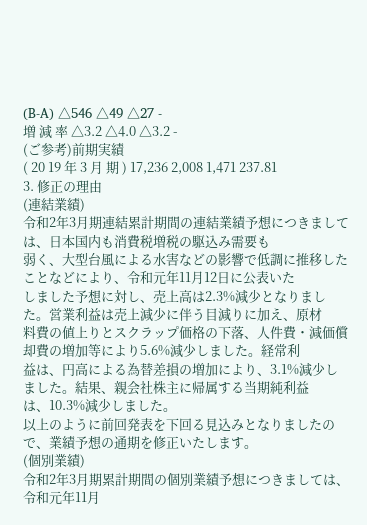(B-A) △546 △49 △27 -
増 減 率 △3.2 △4.0 △3.2 -
(ご参考)前期実績
( 20 19 年 3 月 期 ) 17,236 2,008 1,471 237.81
3. 修正の理由
(連結業績)
令和2年3月期連結累計期間の連結業績予想につきましては、日本国内も消費税増税の駆込み需要も
弱く、大型台風による水害などの影響で低調に推移したことなどにより、令和元年11月12日に公表いた
しました予想に対し、売上高は2.3%減少となりました。営業利益は売上減少に伴う目減りに加え、原材
料費の値上りとスクラップ価格の下落、人件費・減価償却費の増加等により5.6%減少しました。経常利
益は、円高による為替差損の増加により、3.1%減少しました。結果、親会社株主に帰属する当期純利益
は、10.3%減少しました。
以上のように前回発表を下回る見込みとなりましたので、業績予想の通期を修正いたします。
(個別業績)
令和2年3月期累計期間の個別業績予想につきましては、令和元年11月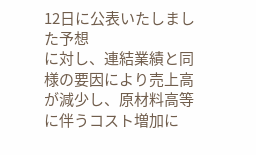12日に公表いたしました予想
に対し、連結業績と同様の要因により売上高が減少し、原材料高等に伴うコスト増加に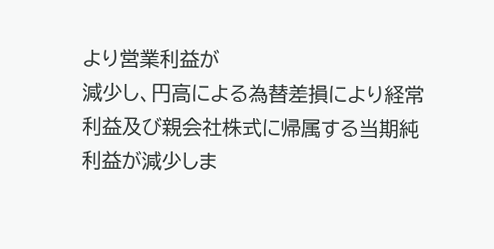より営業利益が
減少し、円高による為替差損により経常利益及び親会社株式に帰属する当期純利益が減少しま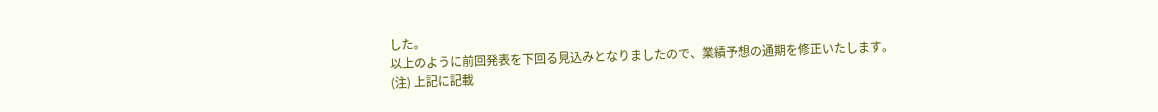した。
以上のように前回発表を下回る見込みとなりましたので、業績予想の通期を修正いたします。
(注) 上記に記載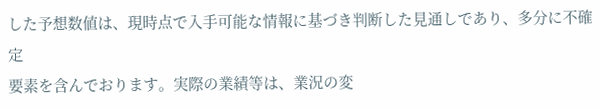した予想数値は、現時点で入手可能な情報に基づき判断した見通しであり、多分に不確定
要素を含んでおります。実際の業績等は、業況の変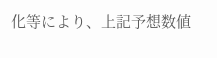化等により、上記予想数値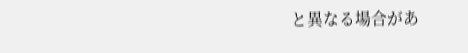と異なる場合があ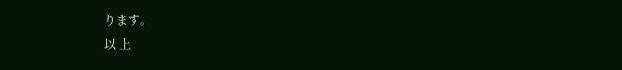ります。
以 上